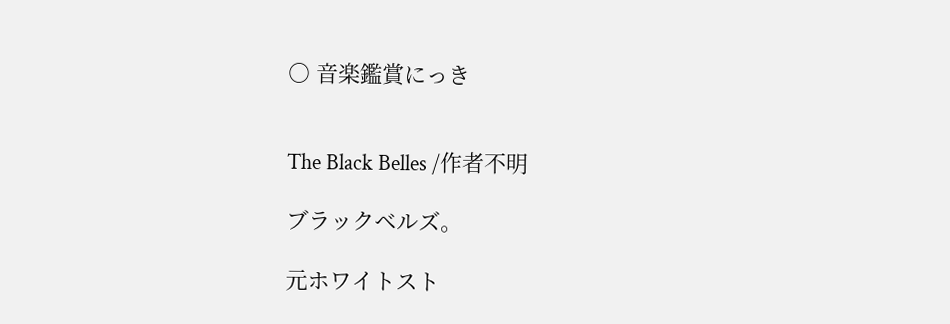○ 音楽鑑賞にっき


The Black Belles /作者不明

ブラックベルズ。

元ホワイトスト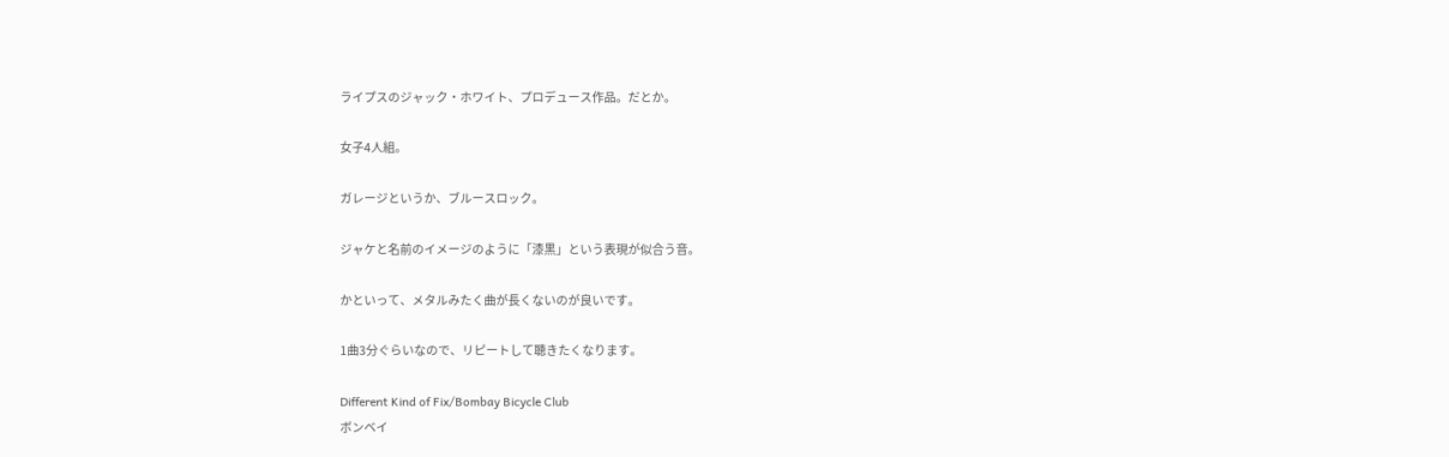ライプスのジャック・ホワイト、プロデュース作品。だとか。

女子4人組。

ガレージというか、ブルースロック。

ジャケと名前のイメージのように「漆黒」という表現が似合う音。

かといって、メタルみたく曲が長くないのが良いです。

1曲3分ぐらいなので、リピートして聴きたくなります。

Different Kind of Fix/Bombay Bicycle Club
ボンベイ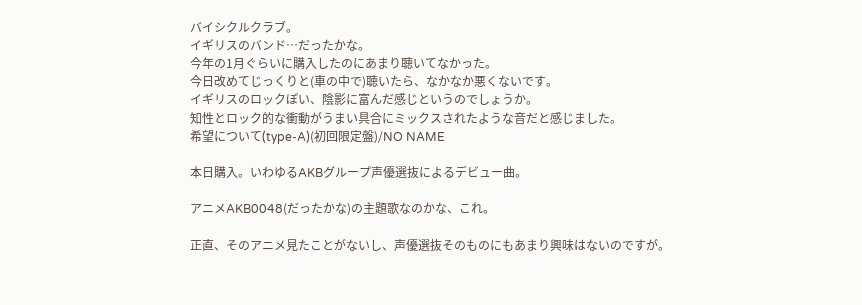バイシクルクラブ。
イギリスのバンド…だったかな。
今年の1月ぐらいに購入したのにあまり聴いてなかった。
今日改めてじっくりと(車の中で)聴いたら、なかなか悪くないです。
イギリスのロックぽい、陰影に富んだ感じというのでしょうか。
知性とロック的な衝動がうまい具合にミックスされたような音だと感じました。
希望について(type-A)(初回限定盤)/NO NAME

本日購入。いわゆるAKBグループ声優選抜によるデビュー曲。

アニメAKB0048(だったかな)の主題歌なのかな、これ。

正直、そのアニメ見たことがないし、声優選抜そのものにもあまり興味はないのですが。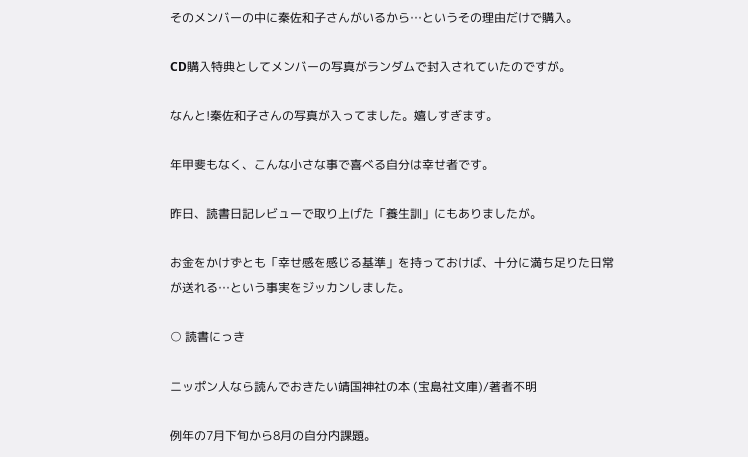そのメンバーの中に秦佐和子さんがいるから…というその理由だけで購入。

CD購入特典としてメンバーの写真がランダムで封入されていたのですが。

なんと!秦佐和子さんの写真が入ってました。嬉しすぎます。

年甲斐もなく、こんな小さな事で喜べる自分は幸せ者です。

昨日、読書日記レビューで取り上げた「養生訓」にもありましたが。

お金をかけずとも「幸せ感を感じる基準」を持っておけば、十分に満ち足りた日常が送れる…という事実をジッカンしました。

○ 読書にっき

ニッポン人なら読んでおきたい靖国神社の本 (宝島社文庫)/著者不明

例年の7月下旬から8月の自分内課題。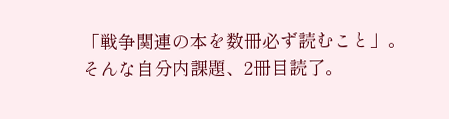「戦争関連の本を数冊必ず読むこと」。
そんな自分内課題、2冊目読了。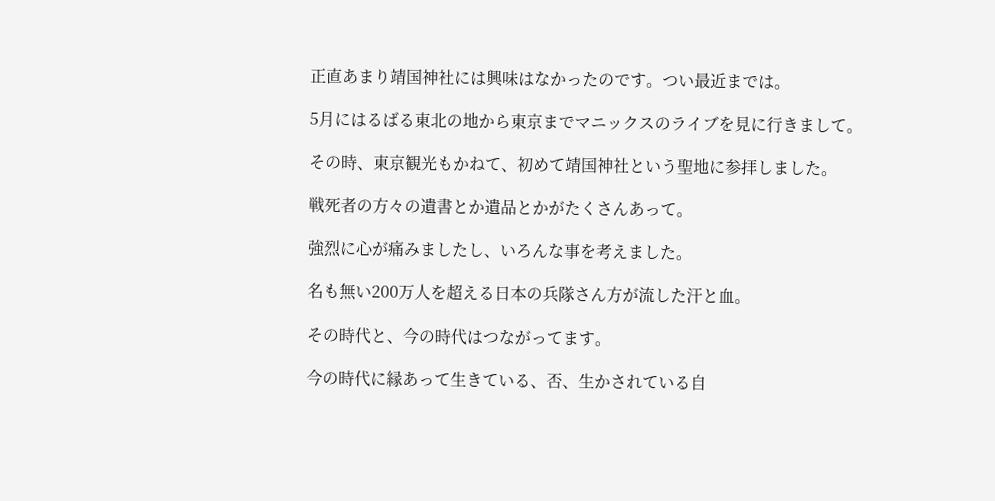正直あまり靖国神社には興味はなかったのです。つい最近までは。

5月にはるばる東北の地から東京までマニックスのライブを見に行きまして。

その時、東京観光もかねて、初めて靖国神社という聖地に参拝しました。

戦死者の方々の遺書とか遺品とかがたくさんあって。

強烈に心が痛みましたし、いろんな事を考えました。

名も無い200万人を超える日本の兵隊さん方が流した汗と血。

その時代と、今の時代はつながってます。

今の時代に縁あって生きている、否、生かされている自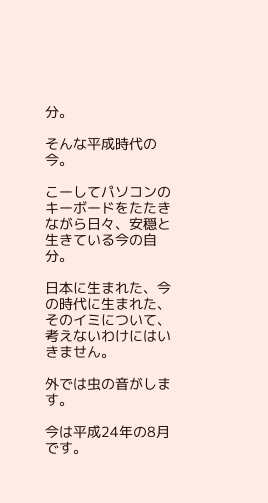分。

そんな平成時代の今。

こーしてパソコンのキーボードをたたきながら日々、安穏と生きている今の自分。

日本に生まれた、今の時代に生まれた、そのイミについて、考えないわけにはいきません。

外では虫の音がします。

今は平成24年の8月です。